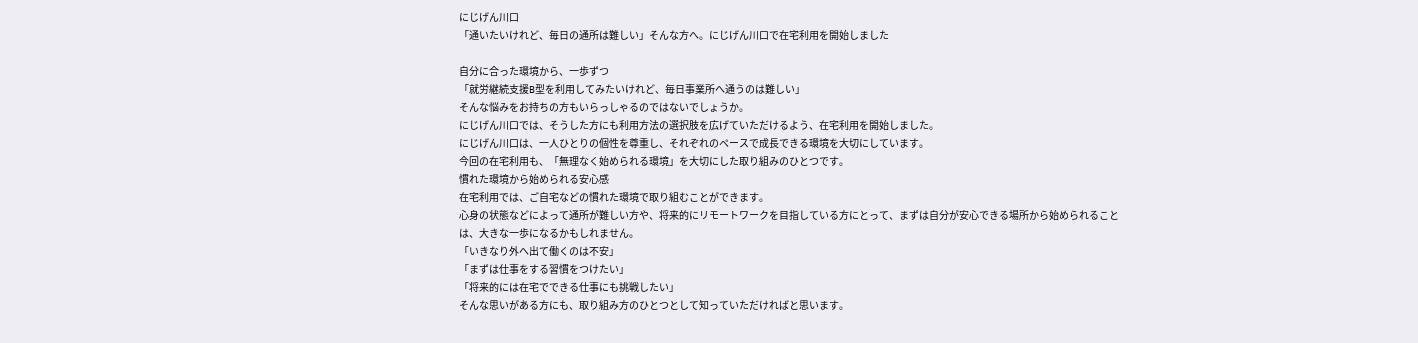にじげん川口
「通いたいけれど、毎日の通所は難しい」そんな方へ。にじげん川口で在宅利用を開始しました

自分に合った環境から、一歩ずつ
「就労継続支援B型を利用してみたいけれど、毎日事業所へ通うのは難しい」
そんな悩みをお持ちの方もいらっしゃるのではないでしょうか。
にじげん川口では、そうした方にも利用方法の選択肢を広げていただけるよう、在宅利用を開始しました。
にじげん川口は、一人ひとりの個性を尊重し、それぞれのペースで成長できる環境を大切にしています。
今回の在宅利用も、「無理なく始められる環境」を大切にした取り組みのひとつです。
慣れた環境から始められる安心感
在宅利用では、ご自宅などの慣れた環境で取り組むことができます。
心身の状態などによって通所が難しい方や、将来的にリモートワークを目指している方にとって、まずは自分が安心できる場所から始められることは、大きな一歩になるかもしれません。
「いきなり外へ出て働くのは不安」
「まずは仕事をする習慣をつけたい」
「将来的には在宅でできる仕事にも挑戦したい」
そんな思いがある方にも、取り組み方のひとつとして知っていただければと思います。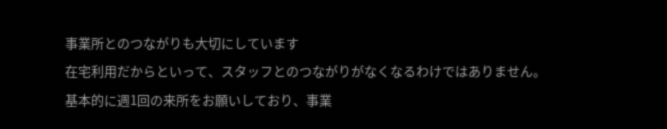事業所とのつながりも大切にしています
在宅利用だからといって、スタッフとのつながりがなくなるわけではありません。
基本的に週1回の来所をお願いしており、事業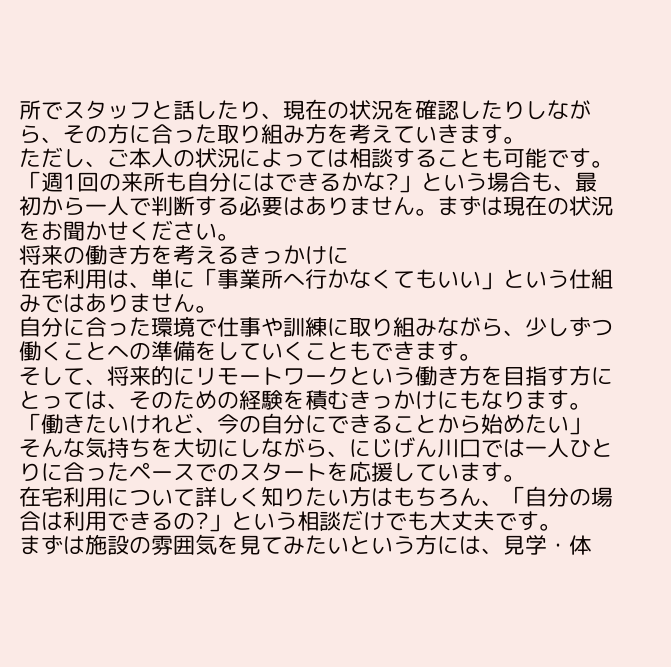所でスタッフと話したり、現在の状況を確認したりしながら、その方に合った取り組み方を考えていきます。
ただし、ご本人の状況によっては相談することも可能です。
「週1回の来所も自分にはできるかな?」という場合も、最初から一人で判断する必要はありません。まずは現在の状況をお聞かせください。
将来の働き方を考えるきっかけに
在宅利用は、単に「事業所へ行かなくてもいい」という仕組みではありません。
自分に合った環境で仕事や訓練に取り組みながら、少しずつ働くことへの準備をしていくこともできます。
そして、将来的にリモートワークという働き方を目指す方にとっては、そのための経験を積むきっかけにもなります。
「働きたいけれど、今の自分にできることから始めたい」
そんな気持ちを大切にしながら、にじげん川口では一人ひとりに合ったペースでのスタートを応援しています。
在宅利用について詳しく知りたい方はもちろん、「自分の場合は利用できるの?」という相談だけでも大丈夫です。
まずは施設の雰囲気を見てみたいという方には、見学・体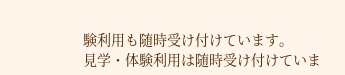験利用も随時受け付けています。
見学・体験利用は随時受け付けていま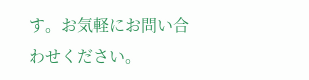す。お気軽にお問い合わせください。